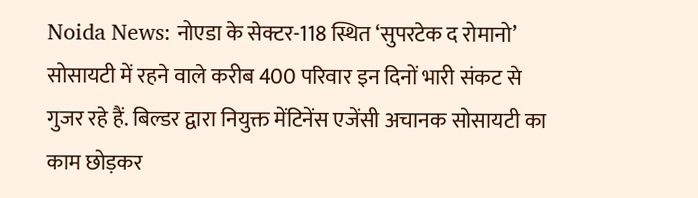Noida News: नोएडा के सेक्टर-118 स्थित ‘सुपरटेक द रोमानो’ सोसायटी में रहने वाले करीब 400 परिवार इन दिनों भारी संकट से गुजर रहे हैं. बिल्डर द्वारा नियुक्त मेंटिनेंस एजेंसी अचानक सोसायटी का काम छोड़कर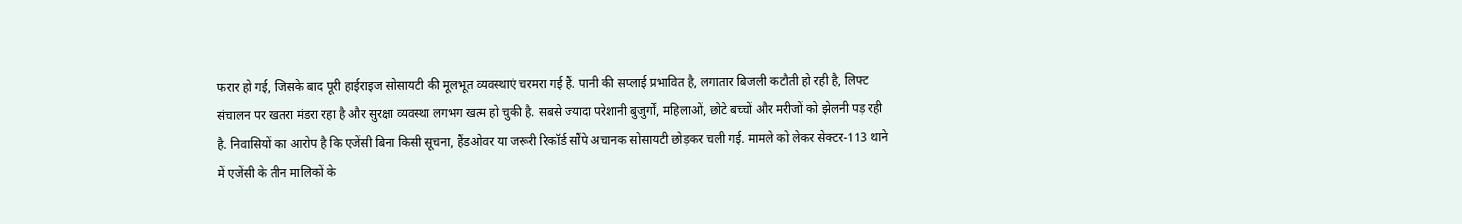फरार हो गई, जिसके बाद पूरी हाईराइज सोसायटी की मूलभूत व्यवस्थाएं चरमरा गई हैं. पानी की सप्लाई प्रभावित है, लगातार बिजली कटौती हो रही है, लिफ्ट संचालन पर खतरा मंडरा रहा है और सुरक्षा व्यवस्था लगभग खत्म हो चुकी है. सबसे ज्यादा परेशानी बुजुर्गों, महिलाओं, छोटे बच्चों और मरीजों को झेलनी पड़ रही है. निवासियों का आरोप है कि एजेंसी बिना किसी सूचना, हैंडओवर या जरूरी रिकॉर्ड सौंपे अचानक सोसायटी छोड़कर चली गई. मामले को लेकर सेक्टर-113 थाने में एजेंसी के तीन मालिकों के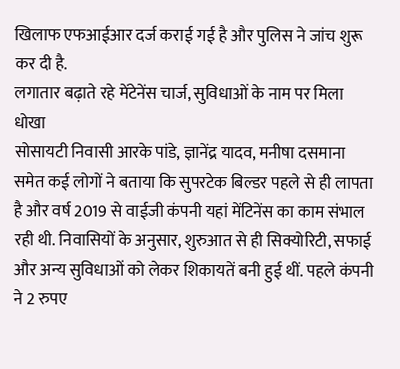खिलाफ एफआईआर दर्ज कराई गई है और पुलिस ने जांच शुरू कर दी है.
लगातार बढ़ाते रहे मेंटेनेंस चार्ज, सुविधाओं के नाम पर मिला धोखा
सोसायटी निवासी आरके पांडे, ज्ञानेंद्र यादव, मनीषा दसमाना समेत कई लोगों ने बताया कि सुपरटेक बिल्डर पहले से ही लापता है और वर्ष 2019 से वाईजी कंपनी यहां मेंटिनेंस का काम संभाल रही थी. निवासियों के अनुसार, शुरुआत से ही सिक्योरिटी, सफाई और अन्य सुविधाओं को लेकर शिकायतें बनी हुई थीं. पहले कंपनी ने 2 रुपए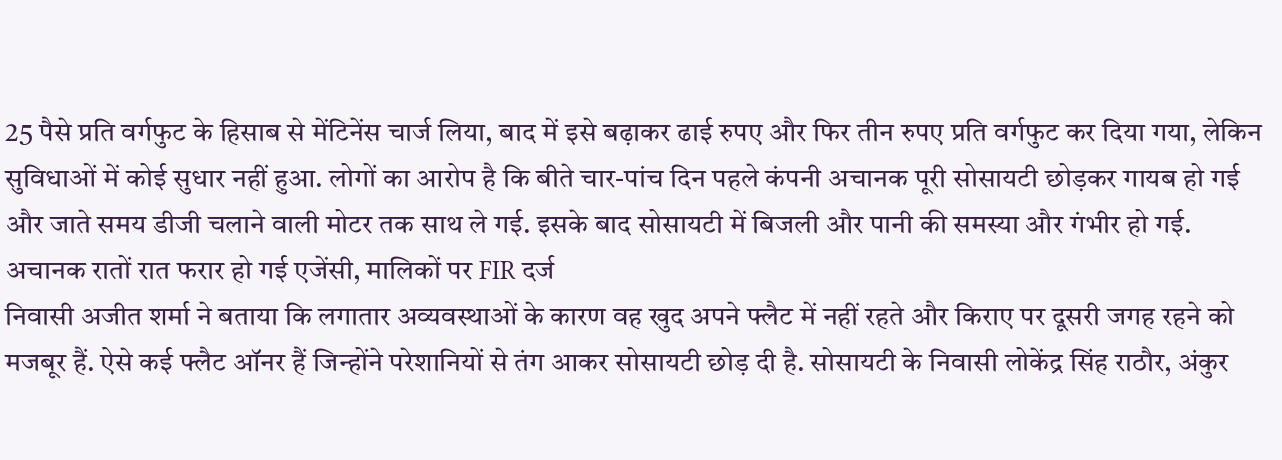25 पैसे प्रति वर्गफुट के हिसाब से मेंटिनेंस चार्ज लिया, बाद में इसे बढ़ाकर ढाई रुपए और फिर तीन रुपए प्रति वर्गफुट कर दिया गया, लेकिन सुविधाओं में कोई सुधार नहीं हुआ. लोगों का आरोप है कि बीते चार-पांच दिन पहले कंपनी अचानक पूरी सोसायटी छोड़कर गायब हो गई और जाते समय डीजी चलाने वाली मोटर तक साथ ले गई. इसके बाद सोसायटी में बिजली और पानी की समस्या और गंभीर हो गई.
अचानक रातों रात फरार हो गई एजेंसी, मालिकों पर FIR दर्ज
निवासी अजीत शर्मा ने बताया कि लगातार अव्यवस्थाओं के कारण वह खुद अपने फ्लैट में नहीं रहते और किराए पर दूसरी जगह रहने को मजबूर हैं. ऐसे कई फ्लैट ऑनर हैं जिन्होंने परेशानियों से तंग आकर सोसायटी छोड़ दी है. सोसायटी के निवासी लोकेंद्र सिंह राठौर, अंकुर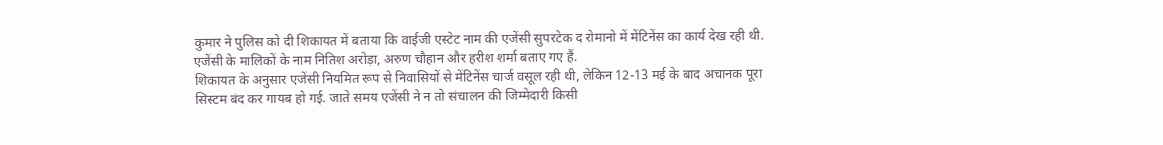कुमार ने पुलिस को दी शिकायत में बताया कि वाईजी एस्टेट नाम की एजेंसी सुपरटेक द रोमानो में मेंटिनेंस का कार्य देख रही थी. एजेंसी के मालिकों के नाम नितिश अरोड़ा, अरुण चौहान और हरीश शर्मा बताए गए हैं.
शिकायत के अनुसार एजेंसी नियमित रूप से निवासियों से मेंटिनेंस चार्ज वसूल रही थी, लेकिन 12-13 मई के बाद अचानक पूरा सिस्टम बंद कर गायब हो गई. जाते समय एजेंसी ने न तो संचालन की जिम्मेदारी किसी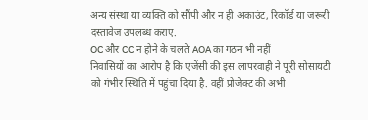अन्य संस्था या व्यक्ति को सौंपी और न ही अकाउंट, रिकॉर्ड या जरूरी दस्तावेज उपलब्ध कराए.
OC और CC न होने के चलते AOA का गठन भी नहीं
निवासियों का आरोप है कि एजेंसी की इस लापरवाही ने पूरी सोसायटी को गंभीर स्थिति में पहुंचा दिया है. वहीं प्रोजेक्ट की अभी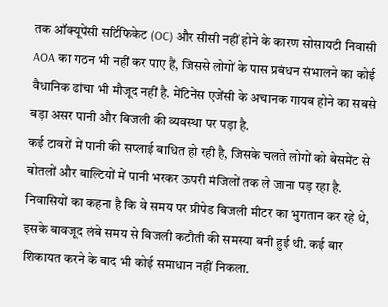तक ऑक्यूपेंसी सर्टिफिकेट (OC) और सीसी नहीं होने के कारण सोसायटी निवासी AOA का गठन भी नहीं कर पाए हैं, जिससे लोगों के पास प्रबंधन संभालने का कोई वैधानिक ढांचा भी मौजूद नहीं है. मेंटिनेंस एजेंसी के अचानक गायब होने का सबसे बड़ा असर पानी और बिजली की व्यवस्था पर पड़ा है.
कई टावरों में पानी की सप्लाई बाधित हो रही है, जिसके चलते लोगों को बेसमेंट से बोतलों और बाल्टियों में पानी भरकर ऊपरी मंजिलों तक ले जाना पड़ रहा है. निवासियों का कहना है कि वे समय पर प्रीपेड बिजली मीटर का भुगतान कर रहे थे, इसके बावजूद लंबे समय से बिजली कटौती की समस्या बनी हुई थी. कई बार शिकायत करने के बाद भी कोई समाधान नहीं निकला.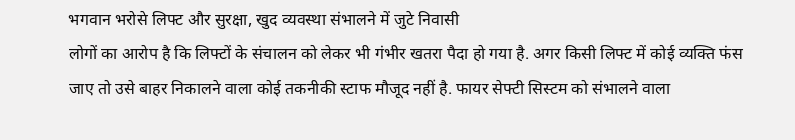भगवान भरोसे लिफ्ट और सुरक्षा, खुद व्यवस्था संभालने में जुटे निवासी
लोगों का आरोप है कि लिफ्टों के संचालन को लेकर भी गंभीर खतरा पैदा हो गया है. अगर किसी लिफ्ट में कोई व्यक्ति फंस जाए तो उसे बाहर निकालने वाला कोई तकनीकी स्टाफ मौजूद नहीं है. फायर सेफ्टी सिस्टम को संभालने वाला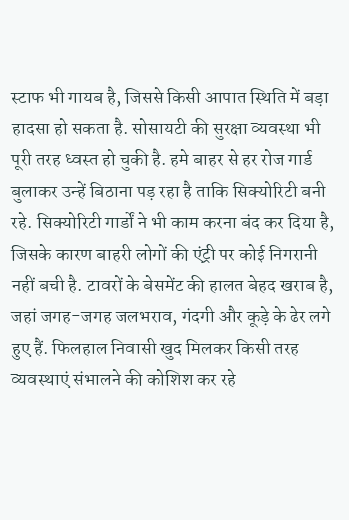स्टाफ भी गायब है, जिससे किसी आपात स्थिति में बड़ा हादसा हो सकता है. सोसायटी की सुरक्षा व्यवस्था भी पूरी तरह ध्वस्त हो चुकी है. हमे बाहर से हर रोज गार्ड बुलाकर उन्हें बिठाना पड़ रहा है ताकि सिक्योरिटी बनी रहे. सिक्योरिटी गार्डों ने भी काम करना बंद कर दिया है, जिसके कारण बाहरी लोगों की एंट्री पर कोई निगरानी नहीं बची है. टावरों के बेसमेंट की हालत बेहद खराब है, जहां जगह-जगह जलभराव, गंदगी और कूड़े के ढेर लगे हुए हैं. फिलहाल निवासी खुद मिलकर किसी तरह व्यवस्थाएं संभालने की कोशिश कर रहे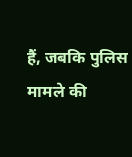हैं, जबकि पुलिस मामले की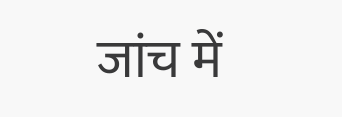जांच में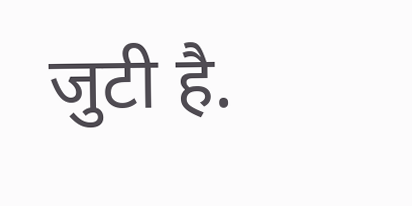जुटी है.